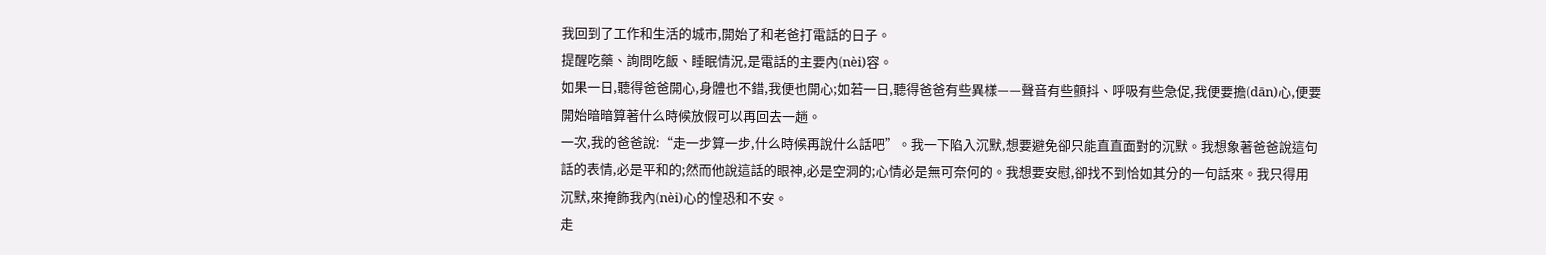我回到了工作和生活的城市,開始了和老爸打電話的日子。
提醒吃藥、詢問吃飯、睡眠情況,是電話的主要內(nèi)容。
如果一日,聽得爸爸開心,身體也不錯,我便也開心;如若一日,聽得爸爸有些異樣——聲音有些顫抖、呼吸有些急促,我便要擔(dān)心,便要開始暗暗算著什么時候放假可以再回去一趟。
一次,我的爸爸說:“走一步算一步,什么時候再說什么話吧”。我一下陷入沉默,想要避免卻只能直直面對的沉默。我想象著爸爸說這句話的表情,必是平和的;然而他說這話的眼神,必是空洞的;心情必是無可奈何的。我想要安慰,卻找不到恰如其分的一句話來。我只得用沉默,來掩飾我內(nèi)心的惶恐和不安。
走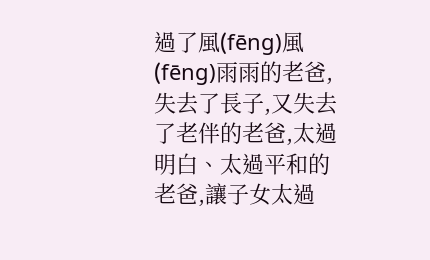過了風(fēng)風(fēng)雨雨的老爸,失去了長子,又失去了老伴的老爸,太過明白、太過平和的老爸,讓子女太過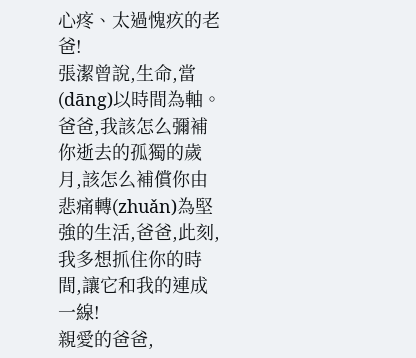心疼、太過愧疚的老爸!
張潔曾說,生命,當(dāng)以時間為軸。爸爸,我該怎么彌補你逝去的孤獨的歲月,該怎么補償你由悲痛轉(zhuǎn)為堅強的生活,爸爸,此刻,我多想抓住你的時間,讓它和我的連成一線!
親愛的爸爸,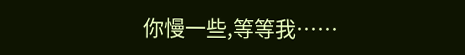你慢一些,等等我……